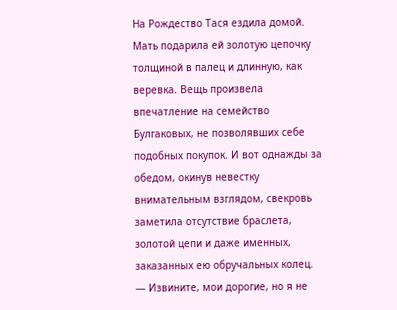На Рождество Тася ездила домой. Мать подарила ей золотую цепочку толщиной в палец и длинную, как веревка. Вещь произвела впечатление на семейство Булгаковых, не позволявших себе подобных покупок. И вот однажды за обедом, окинув невестку внимательным взглядом, свекровь заметила отсутствие браслета, золотой цепи и даже именных, заказанных ею обручальных колец.
— Извините, мои дорогие, но я не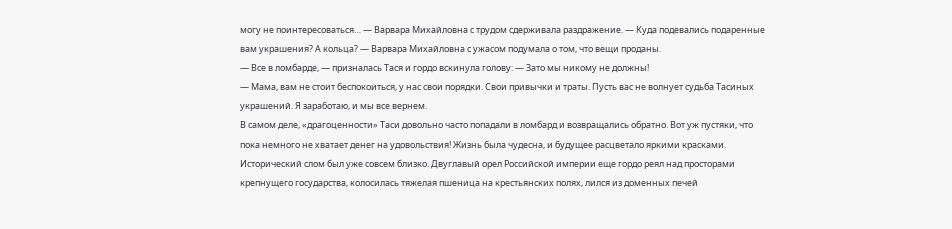могу не поинтересоваться… — Варвара Михайловна с трудом сдерживала раздражение. — Куда подевались подаренные вам украшения? А кольца? — Варвара Михайловна с ужасом подумала о том, что вещи проданы.
— Все в ломбарде, — призналась Тася и гордо вскинула голову: — Зато мы никому не должны!
— Мама, вам не стоит беспокоиться, у нас свои порядки. Свои привычки и траты. Пусть вас не волнует судьба Тасиных украшений. Я заработаю, и мы все вернем.
В самом деле, «драгоценности» Таси довольно часто попадали в ломбард и возвращались обратно. Вот уж пустяки, что пока немного не хватает денег на удовольствия! Жизнь была чудесна, и будущее расцветало яркими красками.
Исторический слом был уже совсем близко. Двуглавый орел Российской империи еще гордо реял над просторами крепнущего государства, колосилась тяжелая пшеница на крестьянских полях, лился из доменных печей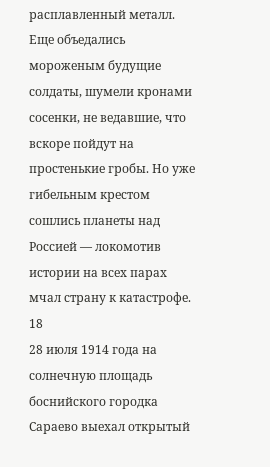расплавленный металл. Еще объедались мороженым будущие солдаты, шумели кронами сосенки, не ведавшие, что вскоре пойдут на простенькие гробы. Но уже гибельным крестом сошлись планеты над Россией — локомотив истории на всех парах мчал страну к катастрофе.
18
28 июля 1914 года на солнечную площадь боснийского городка Сараево выехал открытый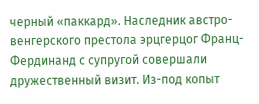черный «паккард». Наследник австро-венгерского престола эрцгерцог Франц-Фердинанд с супругой совершали дружественный визит. Из-под копыт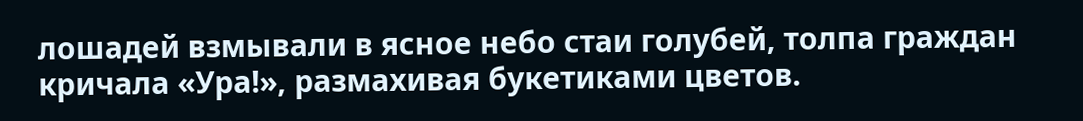лошадей взмывали в ясное небо стаи голубей, толпа граждан кричала «Ура!», размахивая букетиками цветов.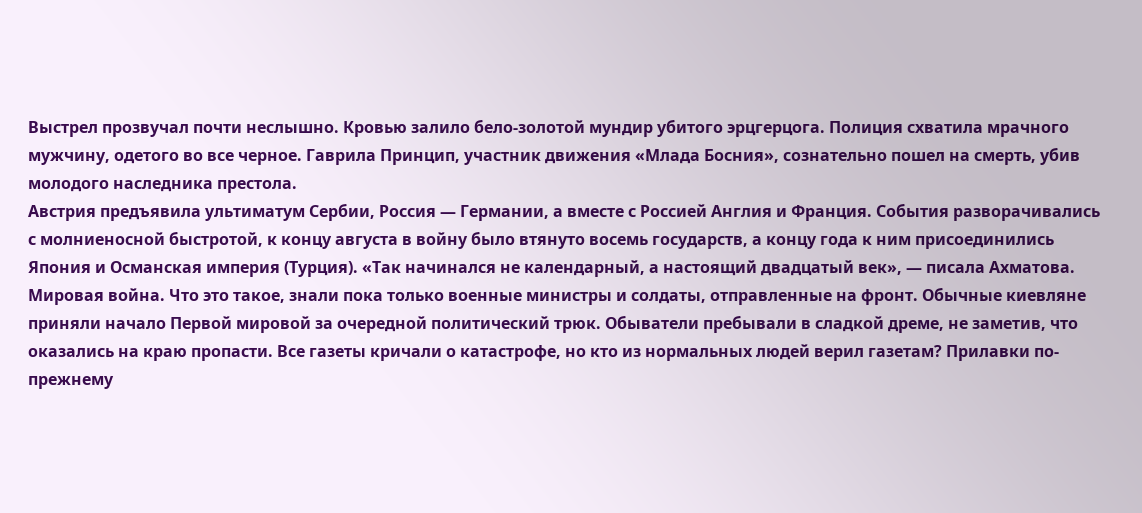Выстрел прозвучал почти неслышно. Кровью залило бело-золотой мундир убитого эрцгерцога. Полиция схватила мрачного мужчину, одетого во все черное. Гаврила Принцип, участник движения «Млада Босния», сознательно пошел на смерть, убив молодого наследника престола.
Австрия предъявила ультиматум Сербии, Россия — Германии, а вместе с Россией Англия и Франция. События разворачивались с молниеносной быстротой, к концу августа в войну было втянуто восемь государств, а концу года к ним присоединились Япония и Османская империя (Турция). «Так начинался не календарный, а настоящий двадцатый век», — писала Ахматова.
Мировая война. Что это такое, знали пока только военные министры и солдаты, отправленные на фронт. Обычные киевляне приняли начало Первой мировой за очередной политический трюк. Обыватели пребывали в сладкой дреме, не заметив, что оказались на краю пропасти. Все газеты кричали о катастрофе, но кто из нормальных людей верил газетам? Прилавки по-прежнему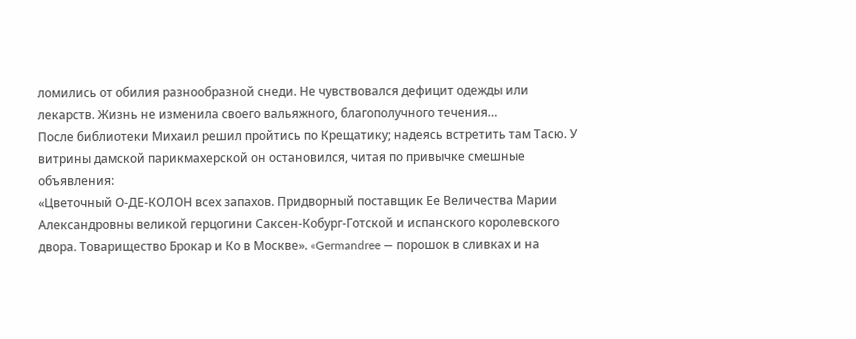ломились от обилия разнообразной снеди. Не чувствовался дефицит одежды или лекарств. Жизнь не изменила своего вальяжного, благополучного течения…
После библиотеки Михаил решил пройтись по Крещатику; надеясь встретить там Тасю. У витрины дамской парикмахерской он остановился, читая по привычке смешные объявления:
«Цветочный О-ДЕ-КОЛОН всех запахов. Придворный поставщик Ее Величества Марии Александровны великой герцогини Саксен-Кобург-Готской и испанского королевского двора. Товарищество Брокар и Ко в Москве». «Germandree — порошок в сливках и на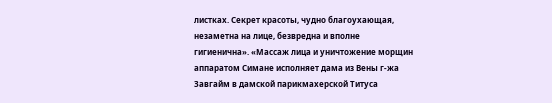листках. Секрет красоты, чудно благоухающая, незаметна на лице, безвредна и вполне гигиенична». «Массаж лица и уничтожение морщин аппаратом Симане исполняет дама из Вены г-жа Завгайм в дамской парикмахерской Титуса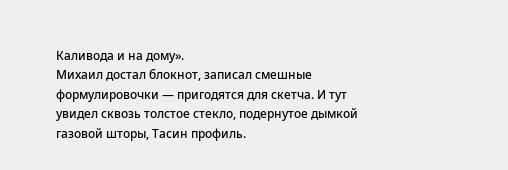Каливода и на дому».
Михаил достал блокнот, записал смешные формулировочки — пригодятся для скетча. И тут увидел сквозь толстое стекло, подернутое дымкой газовой шторы, Тасин профиль.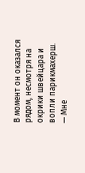В момент он оказался рядом, несмотря на окрики швейцара и вопли парикмахерш.
— Мне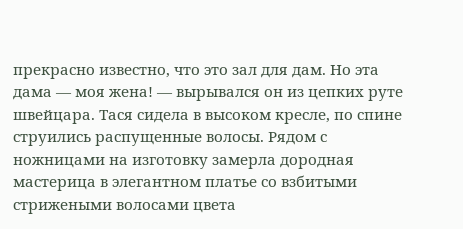прекрасно известно, что это зал для дам. Но эта дама — моя жена! — вырывался он из цепких руте швейцара. Тася сидела в высоком кресле, по спине струились распущенные волосы. Рядом с ножницами на изготовку замерла дородная мастерица в элегантном платье со взбитыми стрижеными волосами цвета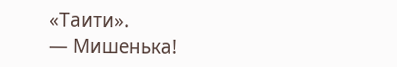«Таити».
— Мишенька!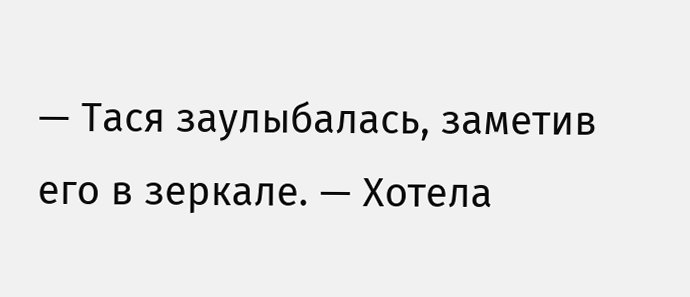— Тася заулыбалась, заметив его в зеркале. — Хотела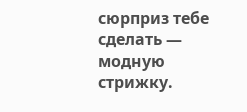сюрприз тебе сделать — модную стрижку.